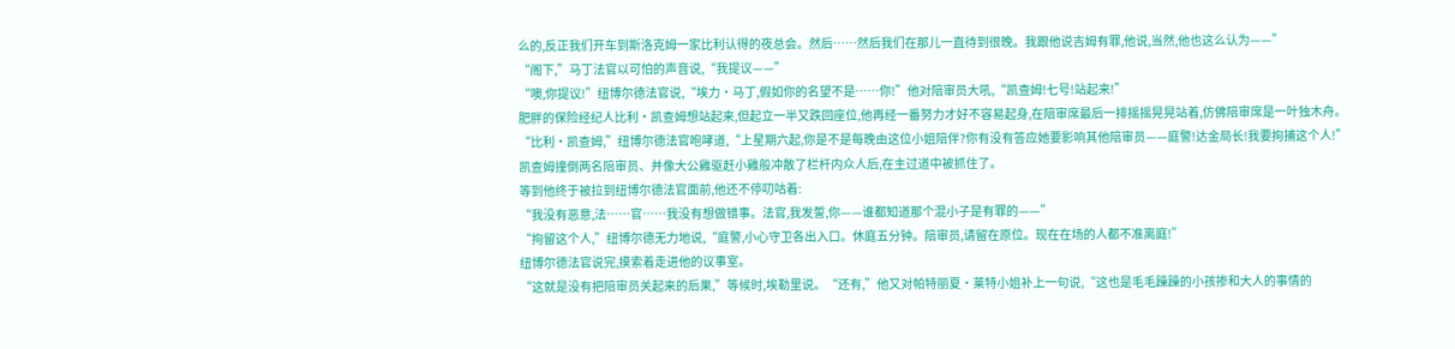么的,反正我们开车到斯洛克姆一家比利认得的夜总会。然后……然后我们在那儿一直待到很晚。我跟他说吉姆有罪,他说,当然,他也这么认为——”
“阁下,”马丁法官以可怕的声音说,“我提议——”
“噢,你提议!”纽博尔德法官说,“埃力·马丁,假如你的名望不是……你!”他对陪审员大吼,“凯查姆!七号!站起来!”
肥胖的保险经纪人比利·凯查姆想站起来,但起立一半又跌回座位,他再经一番努力才好不容易起身,在陪审席最后一排摇摇晃晃站着,仿佛陪审席是一叶独木舟。
“比利·凯查姆,”纽博尔德法官咆哮道,“上星期六起,你是不是每晚由这位小姐陪伴?你有没有答应她要影响其他陪审员——庭警!达金局长!我要拘捕这个人!”
凯查姆撞倒两名陪审员、并像大公雞驱赶小雞般冲散了栏杆内众人后,在主过道中被抓住了。
等到他终于被拉到纽博尔德法官面前,他还不停叨咕着:
“我没有恶意,法……官……我没有想做错事。法官,我发誓,你——谁都知道那个混小子是有罪的——”
“拘留这个人,”纽博尔德无力地说,“庭警,小心守卫各出入口。休庭五分钟。陪审员,请留在原位。现在在场的人都不准离庭!”
纽博尔德法官说完,摸索着走进他的议事室。
“这就是没有把陪审员关起来的后果,”等候时,埃勒里说。“还有,”他又对帕特丽夏·莱特小姐补上一句说,“这也是毛毛躁躁的小孩掺和大人的事情的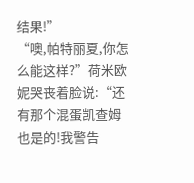结果!”
“噢,帕特丽夏,你怎么能这样?”荷米欧妮哭丧着脸说:“还有那个混蛋凯查姆也是的!我警告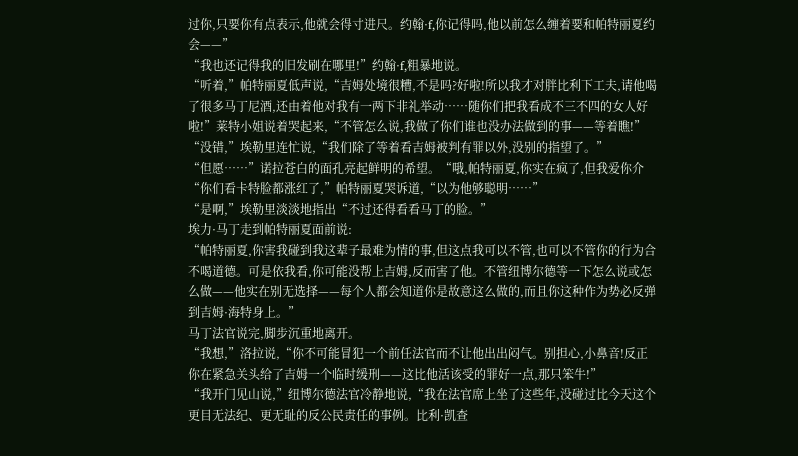过你,只要你有点表示,他就会得寸进尺。约翰·f,你记得吗,他以前怎么缠着要和帕特丽夏约会——”
“我也还记得我的旧发刷在哪里!”约翰·f,粗暴地说。
“听着,”帕特丽夏低声说,“吉姆处境很糟,不是吗?好啦!所以我才对胖比利下工夫,请他喝了很多马丁尼酒,还由着他对我有一两下非礼举动……随你们把我看成不三不四的女人好啦!”莱特小姐说着哭起来,“不管怎么说,我做了你们谁也没办法做到的事——等着瞧!”
“没错,”埃勒里连忙说,“我们除了等着看吉姆被判有罪以外,没别的指望了。”
“但愿……”诺拉苍白的面孔亮起鲜明的希望。“哦,帕特丽夏,你实在疯了,但我爱你介
“你们看卡特脸都涨红了,”帕特丽夏哭诉道,“以为他够聪明……”
“是啊,”埃勒里淡淡地指出“不过还得看看马丁的脸。”
埃力·马丁走到帕特丽夏面前说:
“帕特丽夏,你害我碰到我这辈子最难为情的事,但这点我可以不管,也可以不管你的行为合不喝道德。可是依我看,你可能没帮上吉姆,反而害了他。不管纽博尔德等一下怎么说或怎么做——他实在别无选择——每个人都会知道你是故意这么做的,而且你这种作为势必反弹到吉姆·海特身上。”
马丁法官说完,脚步沉重地离开。
“我想,”洛拉说,“你不可能冒犯一个前任法官而不让他出出闷气。别担心,小鼻音!反正你在紧急关头给了吉姆一个临时缓刑——这比他活该受的罪好一点,那只笨牛!”
“我开门见山说,”纽博尔德法官冷静地说,“我在法官席上坐了这些年,没碰过比今天这个更目无法纪、更无耻的反公民责任的事例。比利·凯查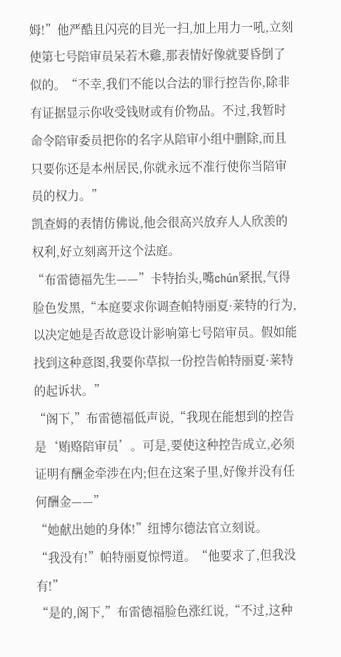姆!”他严酷且闪亮的目光一扫,加上用力一吼,立刻使第七号陪审员呆若木雞,那表情好像就要昏倒了似的。“不幸,我们不能以合法的罪行控告你,除非有证据显示你收受钱财或有价物品。不过,我暂时命令陪审委员把你的名字从陪审小组中删除,而且只要你还是本州居民,你就永远不准行使你当陪审员的权力。”
凯查姆的表情仿佛说,他会很高兴放弃人人欣羡的权利,好立刻离开这个法庭。
“布雷德福先生——”卡特抬头,嘴chún紧抿,气得脸色发黑,“本庭要求你调查帕特丽夏·莱特的行为,以决定她是否故意设计影响第七号陪审员。假如能找到这种意图,我要你草拟一份控告帕特丽夏·莱特的起诉状。”
“阁下,”布雷德福低声说,“我现在能想到的控告是‘贿赂陪审员’。可是,要使这种控告成立,必须证明有酬金牵涉在内;但在这案子里,好像并没有任何酬金——”
“她献出她的身体!”纽博尔德法官立刻说。
“我没有!”帕特丽夏惊愕道。“他要求了,但我没有!”
“是的,阁下,”布雷德福脸色涨红说,“不过,这种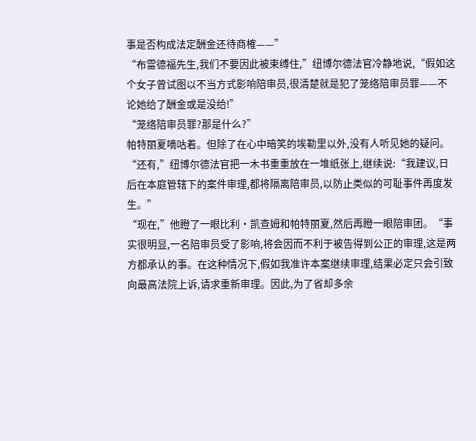事是否构成法定酬金还待商榷——”
“布雷德福先生,我们不要因此被束缚住,”纽博尔德法官冷静地说,“假如这个女子曾试图以不当方式影响陪审员,很清楚就是犯了笼络陪审员罪——不论她给了酬金或是没给!”
“笼络陪审员罪?那是什么?”
帕特丽夏嘀咕着。但除了在心中暗笑的埃勒里以外,没有人听见她的疑问。
“还有,”纽博尔德法官把一木书重重放在一堆纸张上,继续说:“我建议,日后在本庭管辖下的案件审理,都将隔离陪审员,以防止类似的可耻事件再度发生。”
“现在,”他瞪了一眼比利·凯查姆和帕特丽夏,然后再瞪一眼陪审团。“事实很明显,一名陪审员受了影响,将会因而不利于被告得到公正的审理,这是两方都承认的事。在这种情况下,假如我准许本案继续审理,结果必定只会引致向最高法院上诉,请求重新审理。因此,为了省却多余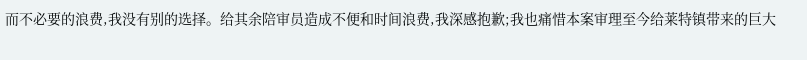而不必要的浪费,我没有别的选择。给其余陪审员造成不便和时间浪费,我深感抱歉;我也痛惜本案审理至今给莱特镇带来的巨大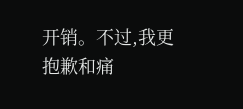开销。不过,我更抱歉和痛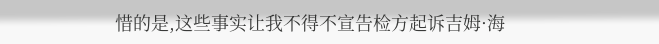惜的是,这些事实让我不得不宣告检方起诉吉姆·海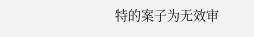特的案子为无效审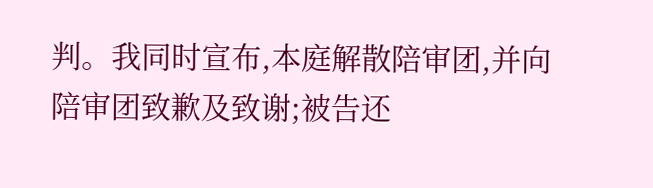判。我同时宣布,本庭解散陪审团,并向陪审团致歉及致谢;被告还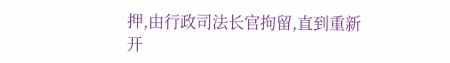押,由行政司法长官拘留,直到重新开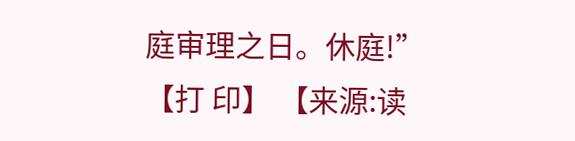庭审理之日。休庭!”
【打 印】 【来源:读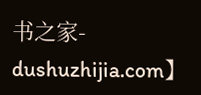书之家-dushuzhijia.com】